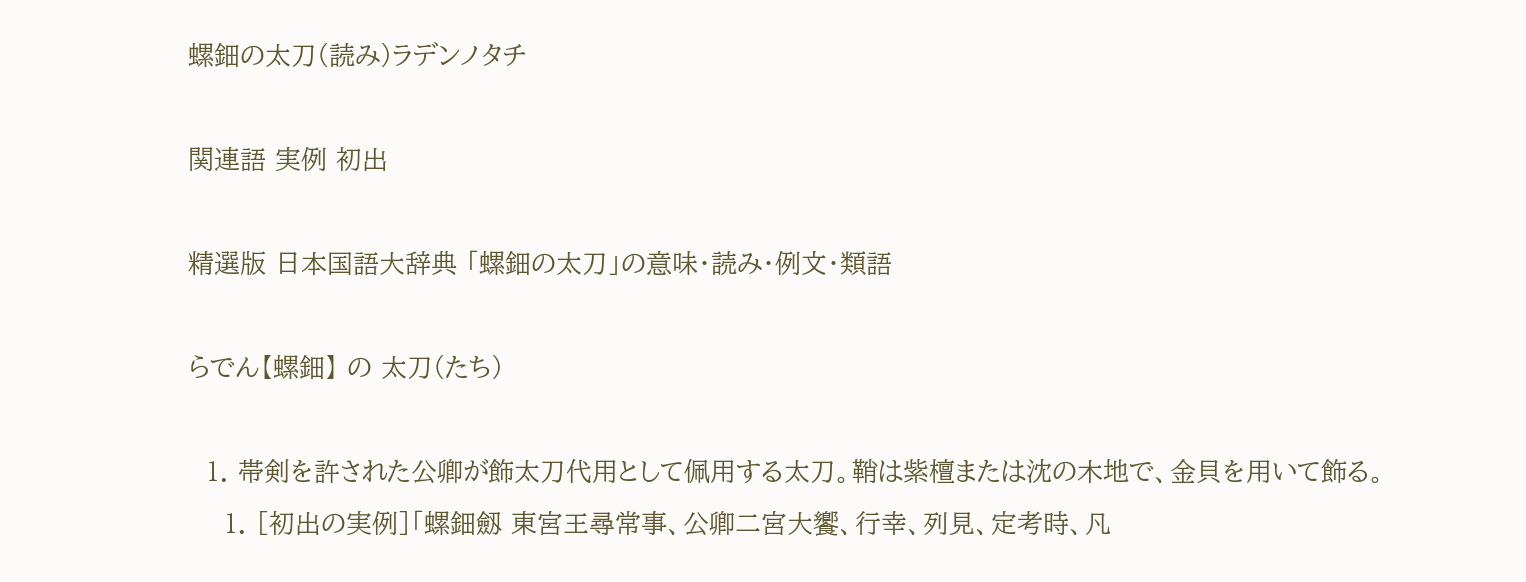螺鈿の太刀(読み)ラデンノタチ

関連語 実例 初出

精選版 日本国語大辞典 「螺鈿の太刀」の意味・読み・例文・類語

らでん【螺鈿】 の 太刀(たち)

  1. 帯剣を許された公卿が飾太刀代用として佩用する太刀。鞘は紫檀または沈の木地で、金貝を用いて飾る。
    1. [初出の実例]「螺鈿劔 東宮王尋常事、公卿二宮大饗、行幸、列見、定考時、凡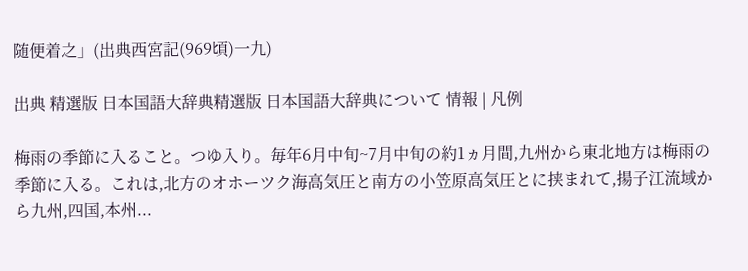随便着之」(出典西宮記(969頃)一九)

出典 精選版 日本国語大辞典精選版 日本国語大辞典について 情報 | 凡例

梅雨の季節に入ること。つゆ入り。毎年6月中旬~7月中旬の約1ヵ月間,九州から東北地方は梅雨の季節に入る。これは,北方のオホーツク海高気圧と南方の小笠原高気圧とに挟まれて,揚子江流域から九州,四国,本州...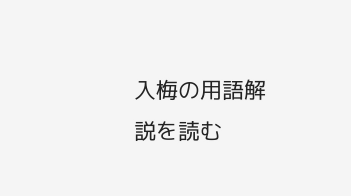入梅の用語解説を読む